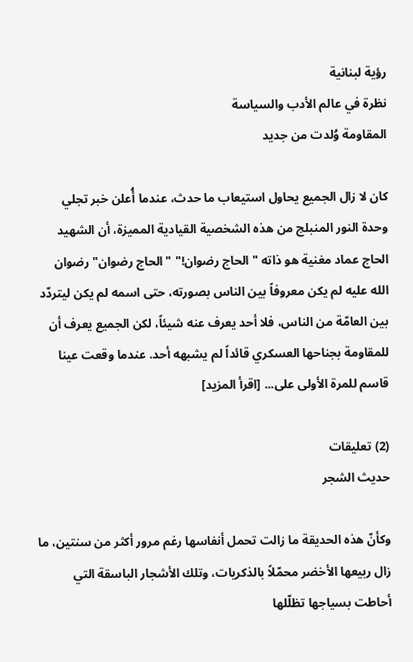رؤية لبنانية
نظرة في عالم الأدب والسياسة
المقاومة وُلدت من جديد

كان لا زال الجميع يحاول استيعاب ما حدث، عندما أُعلن خبر تجلي وحدة النور المنبلج من هذه الشخصية القيادية المميزة، أن الشهيد الحاج عماد مغنية هو ذاته "الحاج رضوان!" "الحاج رضوان" رضوان الله عليه لم يكن معروفاً بين الناس بصورته، حتى اسمه لم يكن ليتردّد بين العامّة من الناس، فلا أحد يعرف عنه شيئاً، لكن الجميع يعرف أن للمقاومة بجناحها العسكري قائداً لم يشبهه أحد. عندما وقعت عينا قاسم للمرة الأولى على... [اقرأ المزيد]

(2) تعليقات
حديث الشجر

وكأنّ هذه الحديقة ما زالت تحمل أنفاسها رغم مرور أكثر من سنتين، ما زال ربيعها الأخضر محمّلاً بالذكريات، وتلك الأشجار الباسقة التي أحاطت بسياجها تظلّلها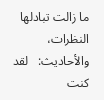ما زالت تبادلها النظرات، والأحاديث:   لقد كنت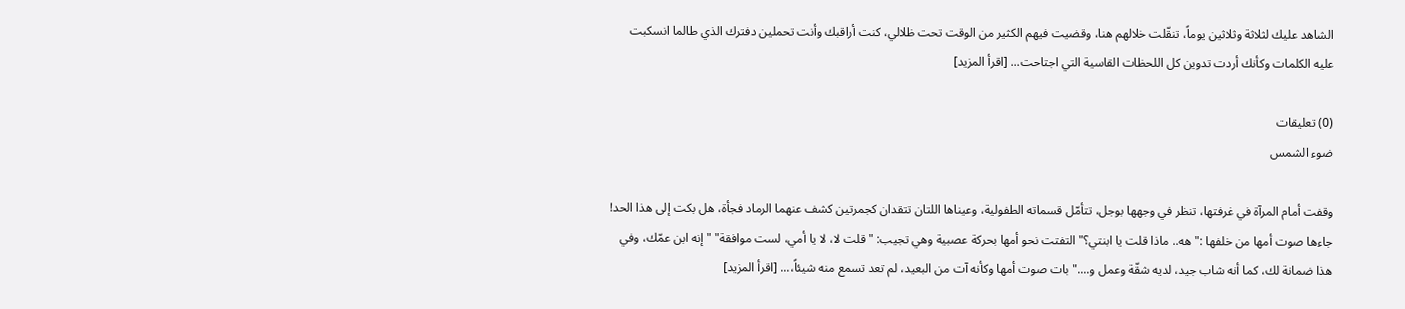الشاهد عليك لثلاثة وثلاثين يوماً، تنقّلت خلالهم هنا، وقضيت فيهم الكثير من الوقت تحت ظلالي، كنت أراقبك وأنت تحملين دفترك الذي طالما انسكبت عليه الكلمات وكأنك أردت تدوين كل اللحظات القاسية التي اجتاحت... [اقرأ المزيد]

(0) تعليقات
ضوء الشمس

وقفت أمام المرآة في غرفتها، تنظر في وجهها بوجل، تتأمّل قسماته الطفولية، وعيناها اللتان تتقدان كجمرتين كشف عنهما الرماد فجأة، هل بكت إلى هذا الحد! جاءها صوت أمها من خلفها :" هه.. ماذا قلت يا ابنتي؟" التفتت نحو أمها بحركة عصبية وهي تجيب: " قلت لا، لا يا أمي، لست موافقة" " إنه ابن عمّك، وفي هذا ضمانة لك، كما أنه شاب جيد، لديه شقّة وعمل و...." بات صوت أمها وكأنه آت من البعيد، لم تعد تسمع منه شيئاً،... [اقرأ المزيد]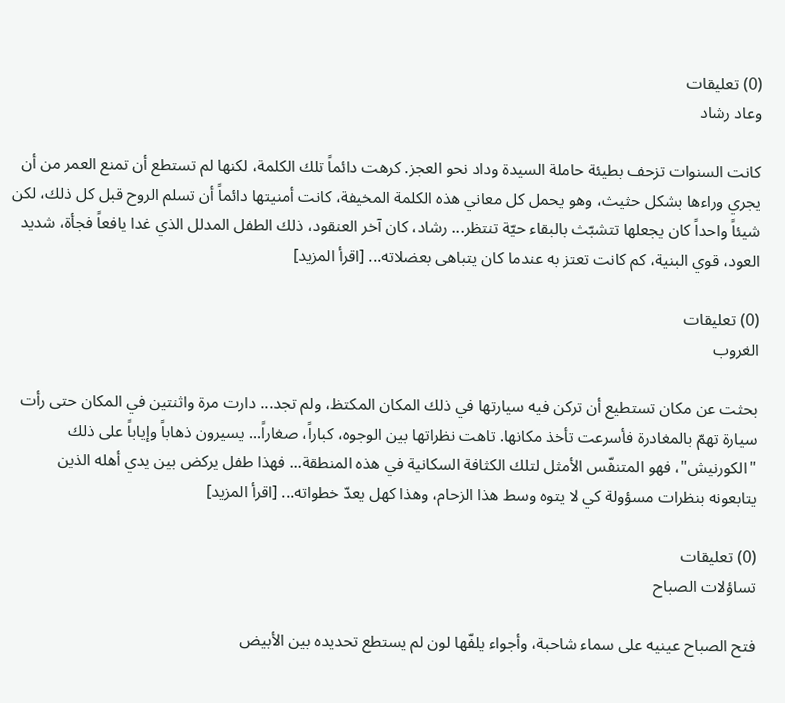(0) تعليقات
وعاد رشاد

كانت السنوات تزحف بطيئة حاملة السيدة وداد نحو العجز. كرهت دائماً تلك الكلمة، لكنها لم تستطع أن تمنع العمر من أن يجري وراءها بشكل حثيث، وهو يحمل كل معاني هذه الكلمة المخيفة، كانت أمنيتها دائماً أن تسلم الروح قبل كل ذلك، لكن شيئاً واحداً كان يجعلها تتشبّث بالبقاء حيّة تنتظر... رشاد، كان آخر العنقود، ذلك الطفل المدلل الذي غدا يافعاً فجأة، شديد العود، قوي البنية، كم كانت تعتز به عندما كان يتباهى بعضلاته... [اقرأ المزيد]

(0) تعليقات
الغروب

بحثت عن مكان تستطيع أن تركن فيه سيارتها في ذلك المكان المكتظ، ولم تجد... دارت مرة واثنتين في المكان حتى رأت سيارة تهمّ بالمغادرة فأسرعت تأخذ مكانها. تاهت نظراتها بين الوجوه، كباراً، صغاراً... يسيرون ذهاباً وإياباً على ذلك "الكورنيش"، فهو المتنفّس الأمثل لتلك الكثافة السكانية في هذه المنطقة... فهذا طفل يركض بين يدي أهله الذين يتابعونه بنظرات مسؤولة كي لا يتوه وسط هذا الزحام، وهذا كهل يعدّ خطواته... [اقرأ المزيد]

(0) تعليقات
تساؤلات الصباح

فتح الصباح عينيه على سماء شاحبة، وأجواء يلفّها لون لم يستطع تحديده بين الأبيض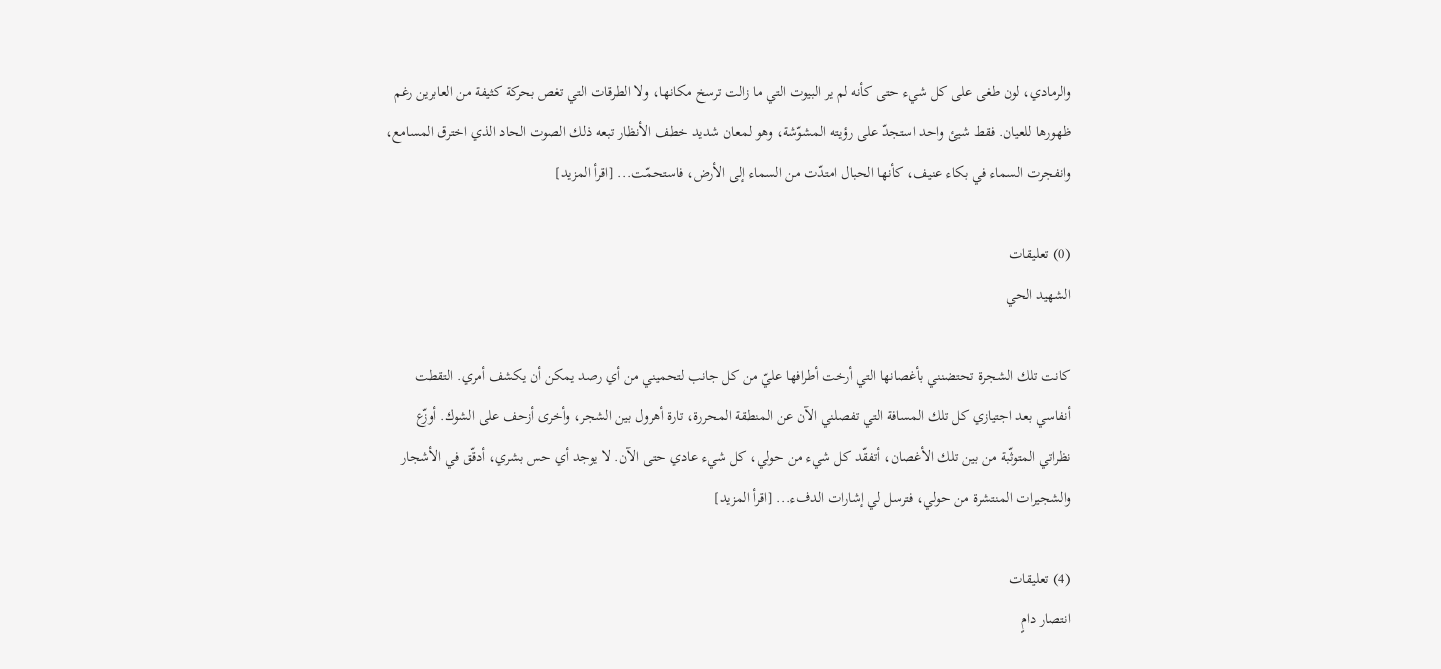والرمادي، لون طغى على كل شيء حتى كأنه لم ير البيوت التي ما زالت ترسخ مكانها، ولا الطرقات التي تغص بحركة كثيفة من العابرين رغم ظهورها للعيان. فقط شيئ واحد استجدّ على رؤيته المشوّشة، وهو لمعان شديد خطف الأنظار تبعه ذلك الصوت الحاد الذي اخترق المسامع، وانفجرت السماء في بكاء عنيف، كأنها الحبال امتدّت من السماء إلى الأرض، فاستحمّت... [اقرأ المزيد]

(0) تعليقات
الشهيد الحي

كانت تلك الشجرة تحتضنني بأغصانها التي أرخت أطرافها عليّ من كل جانب لتحميني من أي رصد يمكن أن يكشف أمري. التقطت أنفاسي بعد اجتيازي كل تلك المسافة التي تفصلني الآن عن المنطقة المحررة، تارة أهرول بين الشجر، وأخرى أزحف على الشوك. أوزّع نظراتي المتوثّبة من بين تلك الأغصان، أتفقّد كل شيء من حولي، كل شيء عادي حتى الآن. لا يوجد أي حس بشري، أدقّق في الأشجار والشجيرات المنتشرة من حولي، فترسل لي إشارات الدفء... [اقرأ المزيد]

(4) تعليقات
انتصار دامٍ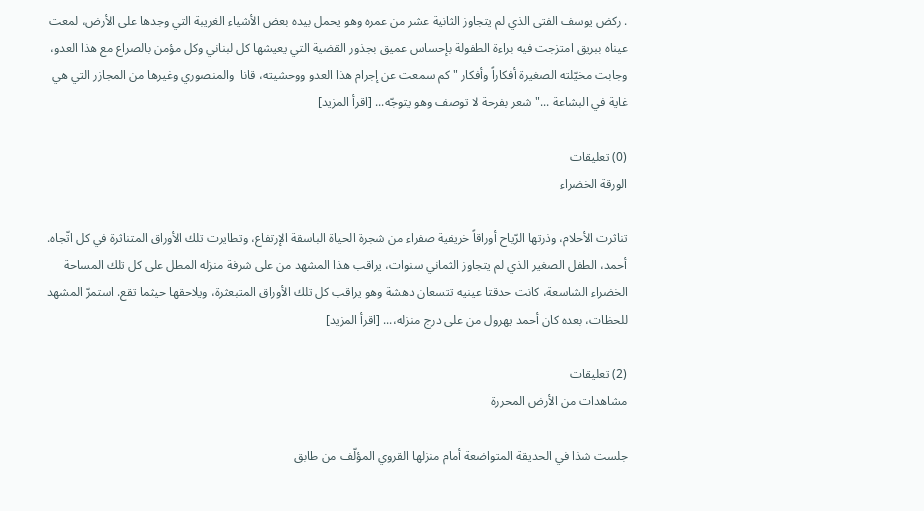. ركض يوسف الفتى الذي لم يتجاوز الثانية عشر من عمره وهو يحمل بيده بعض الأشياء الغريبة التي وجدها على الأرض، لمعت عيناه ببريق امتزجت فيه براءة الطفولة بإحساس عميق بجذور القضية التي يعيشها كل لبناني وكل مؤمن بالصراع مع هذا العدو، وجابت مخيّلته الصغيرة أفكاراً وأفكار " كم سمعت عن إجرام هذا العدو ووحشيته، قانا  والمنصوري وغيرها من المجازر التي هي غاية في البشاعة ..." شعر بفرحة لا توصف وهو يتوجّه... [اقرأ المزيد]

(0) تعليقات
الورقة الخضراء

تناثرت الأحلام، وذرتها الرّياح أوراقاً خريفية صفراء من شجرة الحياة الباسقة الإرتفاع، وتطايرت تلك الأوراق المتناثرة في كل اتّجاه. أحمد، الطفل الصغير الذي لم يتجاوز الثماني سنوات، يراقب هذا المشهد من على شرفة منزله المطل على كل تلك المساحة الخضراء الشاسعة، كانت حدقتا عينيه تتسعان دهشة وهو يراقب كل تلك الأوراق المتبعثرة، ويلاحقها حيثما تقع. استمرّ المشهد للحظات، بعده كان أحمد يهرول من على درج منزله،... [اقرأ المزيد]

(2) تعليقات
مشاهدات من الأرض المحررة

جلست شذا في الحديقة المتواضعة أمام منزلها القروي المؤلّف من طابق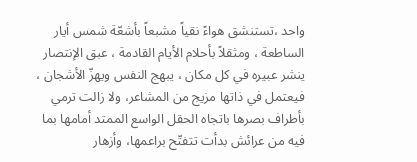واحد ،تستنشق هواءً نقياً مشبعاً بأشعّة شمس أيار الساطعة ، ومثقلاً بأحلام الأيام القادمة ، عبق الإنتصار ينشر عبيره في كل مكان ، يبهج النفس ويهزّ الأشجان ، فيعتمل في ذاتها مزيج من المشاعر، ولا زالت ترمي بأطراف بصرها باتجاه الحقل الواسع الممتد أمامها بما فيه من عرائش بدأت تتفتّح براعمها، وأزهار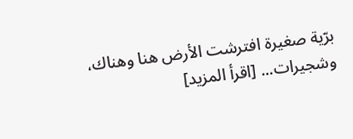برّية صغيرة افترشت الأرض هنا وهناك، وشجيرات... [اقرأ المزيد]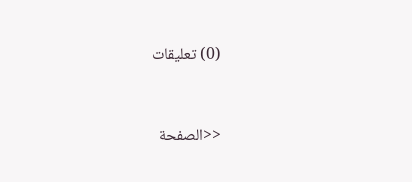(0) تعليقات


<<الصفحة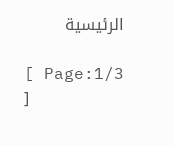الرئيسية

[ Page:1/3 ]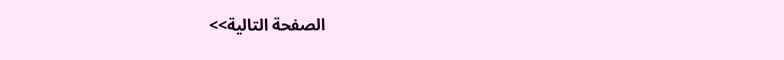الصفحة التالية>>